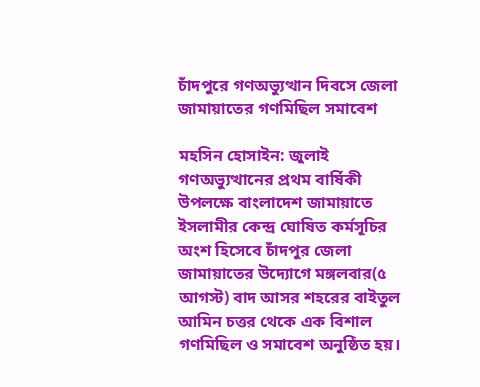চাঁদপুরে গণঅভ্যুত্থান দিবসে জেলা জামায়াতের গণমিছিল সমাবেশ

মহসিন হোসাইন: জুলাই গণঅভ্যুত্থানের প্রথম বার্ষিকী উপলক্ষে বাংলাদেশ জামায়াতে ইসলামীর কেন্দ্র ঘোষিত কর্মসূচির অংশ হিসেবে চাঁদপুর জেলা জামায়াতের উদ্যোগে মঙ্গলবার(৫ আগস্ট) বাদ আসর শহরের বাইতুল আমিন চত্তর থেকে এক বিশাল গণমিছিল ও সমাবেশ অনুষ্ঠিত হয়।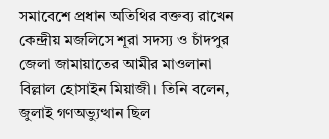সমাবেশে প্রধান অতিথির বক্তব্য রাখেন কেন্দ্রীয় মজলিসে শূরা সদস্য ও চাঁদপুর জেলা জামায়াতের আমীর মাওলানা বিল্লাল হোসাইন মিয়াজী। তিনি বলেন, জুলাই গণঅভ্যুত্থান ছিল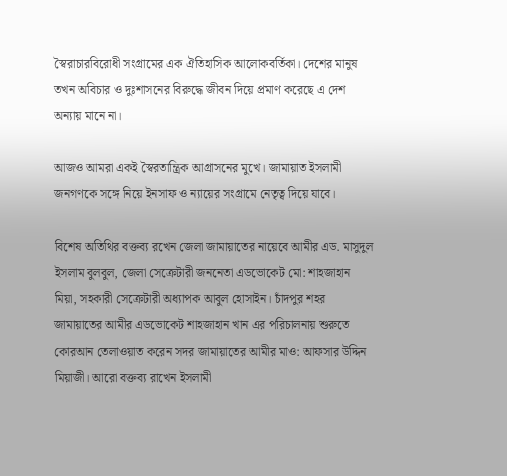স্বৈরাচারবিরোধী সংগ্রামের এক ঐতিহাসিক আলোকবর্তিকা। দেশের মানুষ তখন অবিচার ও দুঃশাসনের বিরুদ্ধে জীবন দিয়ে প্রমাণ করেছে এ দেশ অন্যায় মানে না।

আজও আমরা একই স্বৈরতান্ত্রিক আগ্রাসনের মুখে। জামায়াত ইসলামী জনগণকে সঙ্গে নিয়ে ইনসাফ ও ন্যায়ের সংগ্রামে নেতৃত্ব দিয়ে যাবে।

বিশেষ অতিথির বক্তব্য রখেন জেলা জামায়াতের নায়েবে আমীর এড. মাসুদুল ইসলাম বুলবুল, জেলা সেক্রেটারী জননেতা এডভোকেট মো: শাহজাহান মিয়া, সহকারী সেক্রেটারী অধ্যাপক আবুল হোসাইন। চাঁদপুর শহর জামায়াতের আমীর এডভোকেট শাহজাহান খান এর পরিচালনায় শুরুতে কোরআন তেলাওয়াত করেন সদর জামায়াতের আমীর মাও: আফসার উদ্দিন মিয়াজী। আরো বক্তব্য রাখেন ইসলামী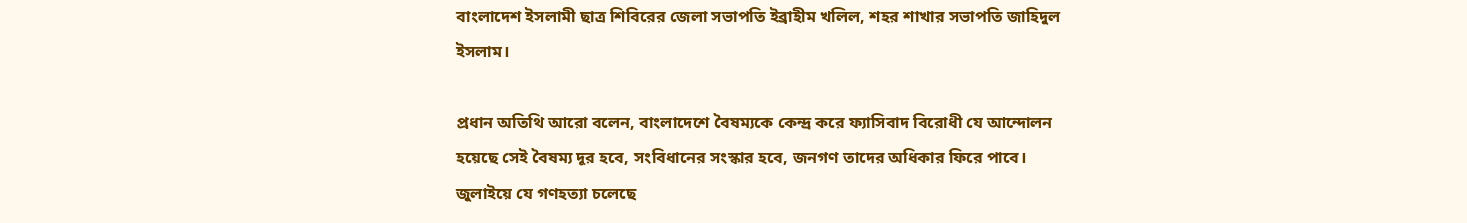বাংলাদেশ ইসলামী ছাত্র শিবিরের জেলা সভাপতি ইব্রাহীম খলিল, শহর শাখার সভাপতি জাহিদুল ইসলাম।

প্রধান অতিথি আরো বলেন, বাংলাদেশে বৈষম্যকে কেন্দ্র করে ফ্যাসিবাদ বিরোধী যে আন্দোলন হয়েছে সেই বৈষম্য দূর হবে, সংবিধানের সংস্কার হবে, জনগণ তাদের অধিকার ফিরে পাবে। জুলাইয়ে যে গণহত্যা চলেছে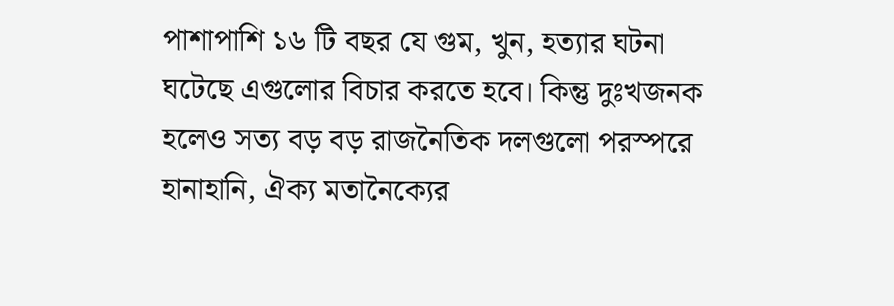পাশাপাশি ১৬ টি বছর যে গুম, খুন, হত্যার ঘটনা ঘটেছে এগুলোর বিচার করতে হবে। কিন্তু দুঃখজনক হলেও সত্য বড় বড় রাজনৈতিক দলগুলো পরস্পরে হানাহানি, ঐক্য মতানৈক্যের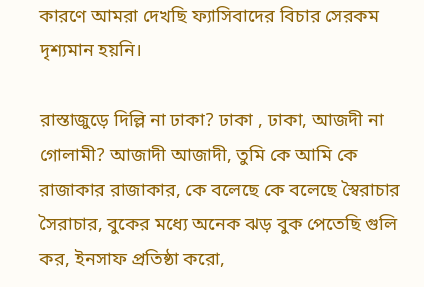কারণে আমরা দেখছি ফ্যাসিবাদের বিচার সেরকম দৃশ্যমান হয়নি।

রাস্তাজুড়ে দিল্লি না ঢাকা? ঢাকা , ঢাকা, আজদী না গোলামী? আজাদী আজাদী, তুমি কে আমি কে রাজাকার রাজাকার, কে বলেছে কে বলেছে স্বৈরাচার সৈরাচার, বুকের মধ্যে অনেক ঝড় বুক পেতেছি গুলি কর, ইনসাফ প্রতিষ্ঠা করো,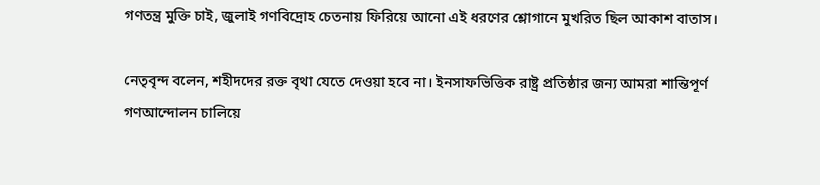গণতন্ত্র মুক্তি চাই, জুলাই গণবিদ্রোহ চেতনায় ফিরিয়ে আনো এই ধরণের শ্লোগানে মুখরিত ছিল আকাশ বাতাস।

নেতৃবৃন্দ বলেন, শহীদদের রক্ত বৃথা যেতে দেওয়া হবে না। ইনসাফভিত্তিক রাষ্ট্র প্রতিষ্ঠার জন্য আমরা শান্তিপূর্ণ গণআন্দোলন চালিয়ে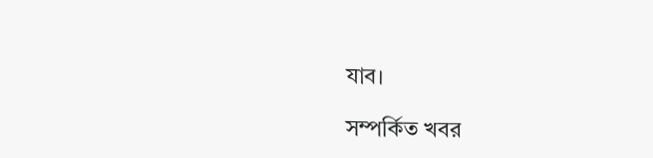যাব।

সম্পর্কিত খবর